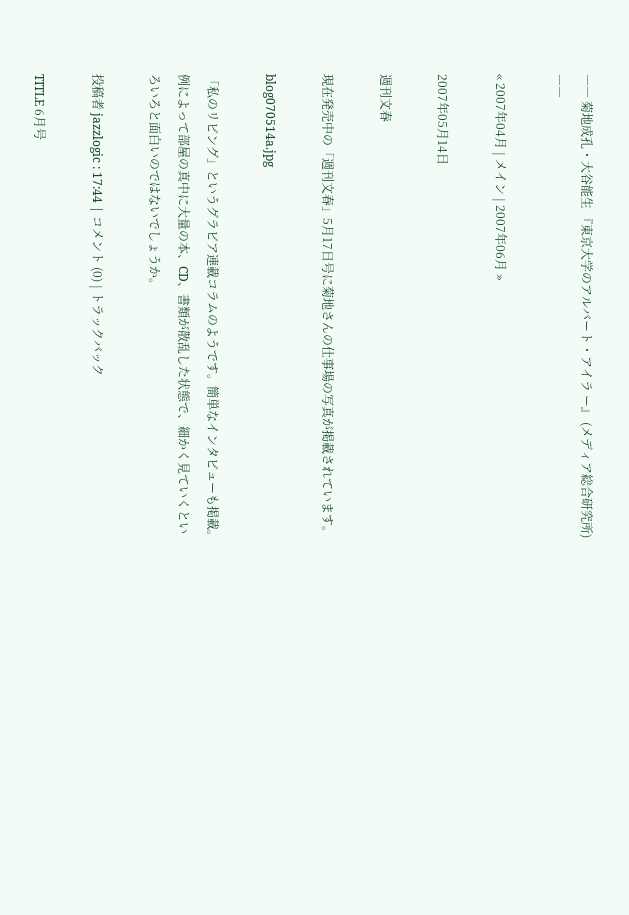―― 菊地成孔・大谷能生 『東京大学のアルバート・アイラ ー』 (メディア総合研究所) ――

« 2007年04月 | メイン | 2007年06月 »

2007年05月14日

週刊文春

現在発売中の「週刊文春」5月17日号に菊地さんの仕事場の写真が掲載されています。

blog070514a.jpg

「私のリビング」というグラビア連載コラムのようです。簡単なインタビューも掲載。
例によって部屋の真中に大量の本、CD、書類が散乱した状態で、細かく見ていくといろいろと面白いのではないでしょうか。

投稿者 jazzlogic : 17:44 | コメント (0) | トラックバック

TITLE 6月号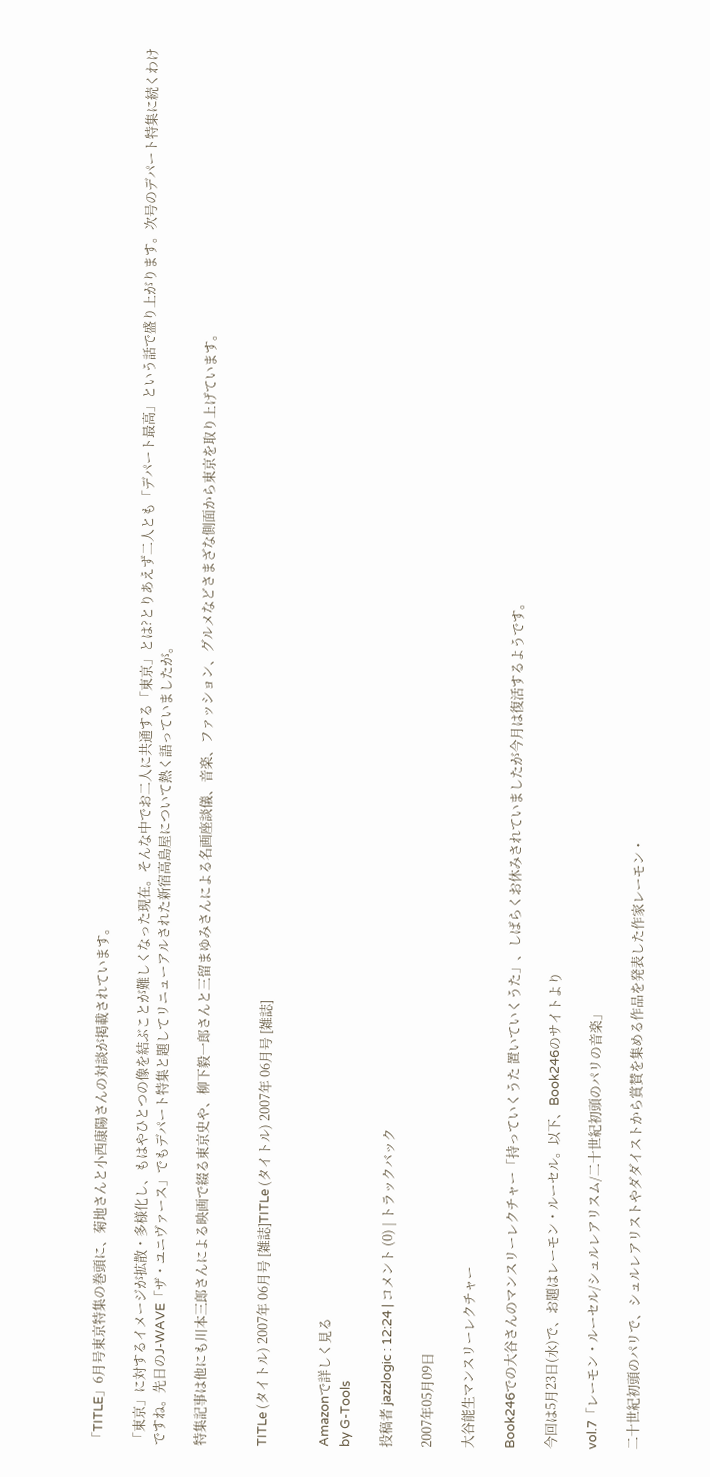「TITLE」6月号東京特集の巻頭に、菊地さんと小西康陽さんの対談が掲載されています。

「東京」に対するイメージが拡散・多様化し、もはやひとつの像を結ぶことが難しくなった現在。そんな中でお二人に共通する「東京」とは?とりあえず二人とも「デパート最高」という話で盛り上がります。次号のデパート特集に続くわけですね。先日のJ-WAVE「ザ・ユニヴァース」でもデパート特集と題してリニューアルされた新宿高島屋について熱く語っていましたが。

特集記事は他にも川本三郎さんによる映画で綴る東京史や、柳下毅一郎さんと三留まゆみさんによる名画座談儀、音楽、ファッション、グルメなどさまざな側面から東京を取り上げています。


TITLe (タイトル) 2007年 06月号 [雑誌]TITLe (タイトル) 2007年 06月号 [雑誌]


Amazonで詳しく見る
by G-Tools

投稿者 jazzlogic : 12:24 | コメント (0) | トラックバック

2007年05月09日

大谷能生マンスリーレクチャー

Book246での大谷さんのマンスリーレクチャー「持っていくうた 置いていくうた」、しばらくお休みされていましたが今月は復活するようです。

今回は5月23日(水)で、お題はレーモン・ルーセル。以下、Book246のサイトより

vol.7「レーモン・ルーセル/シュルレアリスム/二十世紀初頭のパリの音楽」

二十世紀初頭のパリで、シュルレアリストやダダイストから賞賛を集める作品を発表した作家レーモン・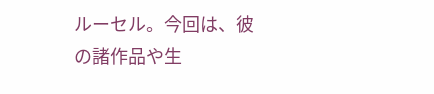ルーセル。今回は、彼の諸作品や生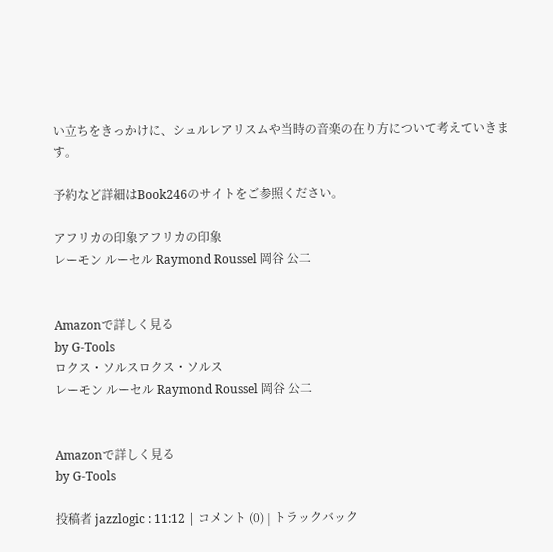い立ちをきっかけに、シュルレアリスムや当時の音楽の在り方について考えていきます。

予約など詳細はBook246のサイトをご参照ください。

アフリカの印象アフリカの印象
レーモン ルーセル Raymond Roussel 岡谷 公二


Amazonで詳しく見る
by G-Tools
ロクス・ソルスロクス・ソルス
レーモン ルーセル Raymond Roussel 岡谷 公二


Amazonで詳しく見る
by G-Tools

投稿者 jazzlogic : 11:12 | コメント (0) | トラックバック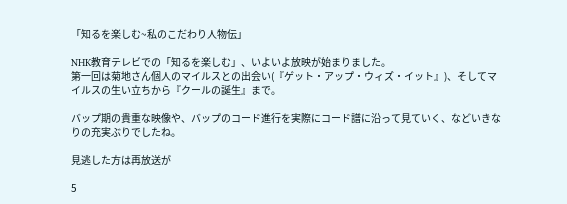「知るを楽しむ~私のこだわり人物伝」

NHK教育テレビでの「知るを楽しむ」、いよいよ放映が始まりました。
第一回は菊地さん個人のマイルスとの出会い(『ゲット・アップ・ウィズ・イット』)、そしてマイルスの生い立ちから『クールの誕生』まで。

バップ期の貴重な映像や、バップのコード進行を実際にコード譜に沿って見ていく、などいきなりの充実ぶりでしたね。

見逃した方は再放送が

5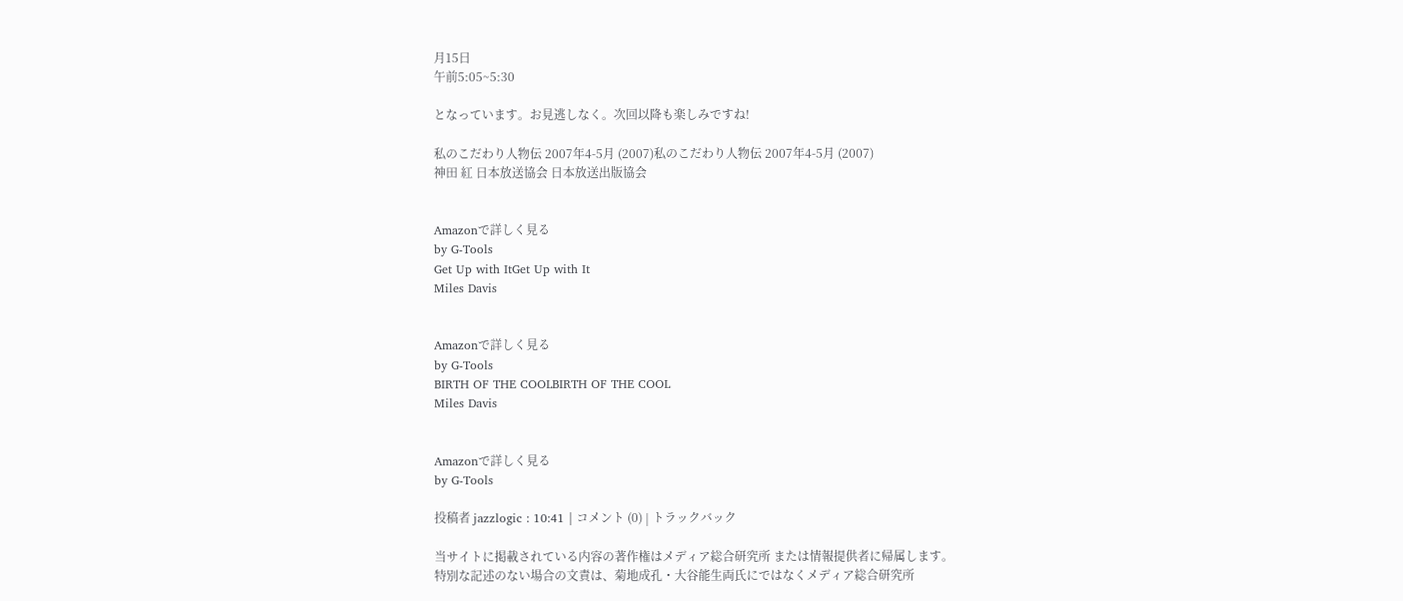月15日
午前5:05~5:30

となっています。お見逃しなく。次回以降も楽しみですね!

私のこだわり人物伝 2007年4-5月 (2007)私のこだわり人物伝 2007年4-5月 (2007)
神田 紅 日本放送協会 日本放送出版協会


Amazonで詳しく見る
by G-Tools
Get Up with ItGet Up with It
Miles Davis


Amazonで詳しく見る
by G-Tools
BIRTH OF THE COOLBIRTH OF THE COOL
Miles Davis


Amazonで詳しく見る
by G-Tools

投稿者 jazzlogic : 10:41 | コメント (0) | トラックバック

当サイトに掲載されている内容の著作権はメディア総合研究所 または情報提供者に帰属します。
特別な記述のない場合の文責は、菊地成孔・大谷能生両氏にではなくメディア総合研究所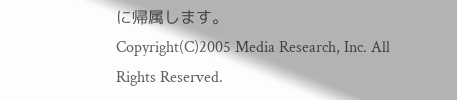に帰属します。
Copyright(C)2005 Media Research, Inc. All Rights Reserved.